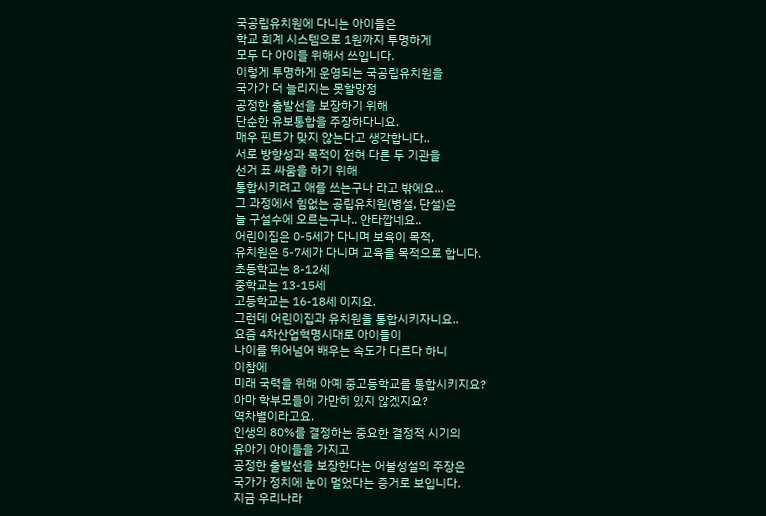국공립유치원에 다니는 아이들은
학교 회계 시스템으로 1원까지 투명하게
모두 다 아이들 위해서 쓰입니다.
이렇게 투명하게 운영되는 국공립유치원을
국가가 더 늘리지는 못할망정
공정한 출발선을 보장하기 위해
단순한 유보통합을 주장하다니요.
매우 핀트가 맞지 않는다고 생각합니다..
서로 방향성과 목적이 전혀 다른 두 기관을
선거 표 싸움을 하기 위해
통합시키려고 애를 쓰는구나 라고 밖에요...
그 과정에서 힘없는 공립유치원(병설, 단설)은
늘 구설수에 오르는구나.. 안타깝네요..
어린이집은 0-5세가 다니며 보육이 목적,
유치원은 5-7세가 다니며 교육을 목적으로 합니다.
초등학교는 8-12세
중학교는 13-15세
고등학교는 16-18세 이지요.
그런데 어린이집과 유치원을 통합시키자니요..
요즘 4차산업혁명시대로 아이들이
나이를 뛰어넘어 배우는 속도가 다르다 하니
이참에
미래 국력을 위해 아예 중고등학교를 통합시키지요?
아마 학부모들이 가만히 있지 않겠지요?
역차별이라고요.
인생의 80%를 결정하는 중요한 결정적 시기의
유아기 아이들을 가지고
공정한 출발선을 보장한다는 어불성설의 주장은
국가가 정치에 눈이 멀었다는 증거로 보입니다.
지금 우리나라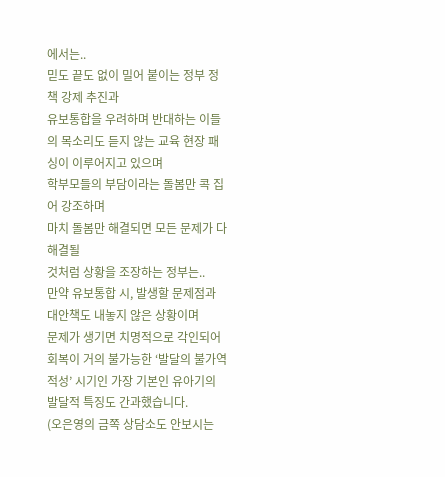에서는..
믿도 끝도 없이 밀어 붙이는 정부 정책 강제 추진과
유보통합을 우려하며 반대하는 이들의 목소리도 듣지 않는 교육 현장 패싱이 이루어지고 있으며
학부모들의 부담이라는 돌봄만 콕 집어 강조하며
마치 돌봄만 해결되면 모든 문제가 다 해결될
것처럼 상황을 조장하는 정부는..
만약 유보통합 시, 발생할 문제점과 대안책도 내놓지 않은 상황이며
문제가 생기면 치명적으로 각인되어
회복이 거의 불가능한 ‘발달의 불가역적성’ 시기인 가장 기본인 유아기의
발달적 특징도 간과했습니다.
(오은영의 금쪽 상담소도 안보시는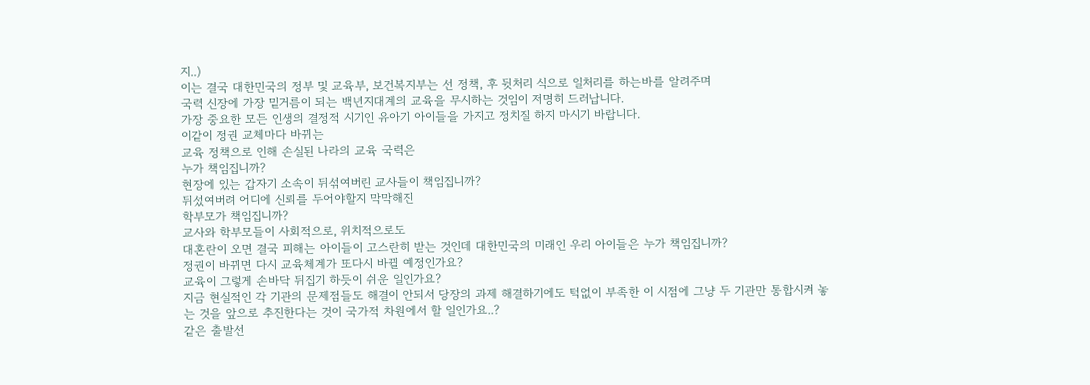지..)
이는 결국 대한민국의 정부 및 교육부, 보건복지부는 선 정책, 후 뒷처리 식으로 일처리를 하는바를 알려주며
국력 신장에 가장 밑거름이 되는 백년지대계의 교육을 무시하는 것임이 저명히 드러납니다.
가장 중요한 모든 인생의 결정적 시기인 유아기 아이들을 가지고 정치질 하지 마시기 바랍니다.
이같이 정권 교체마다 바뀌는
교육 정책으로 인해 손실된 나라의 교육 국력은
누가 책임집니까?
현장에 있는 갑자기 소속이 뒤섞여버린 교사들이 책임집니까?
뒤섰여버려 어디에 신뢰를 두어야할지 막막해진
학부모가 책임집니까?
교사와 학부모들이 사회적으로, 위치적으로도
대혼란이 오면 결국 피해는 아이들이 고스란히 받는 것인데 대한민국의 미래인 우리 아이들은 누가 책임집니까?
정권이 바뀌면 다시 교육체계가 또다시 바뀔 예정인가요?
교육이 그렇게 손바닥 뒤집기 하듯이 쉬운 일인가요?
지금 현실적인 각 기관의 문제점들도 해결이 안되서 당장의 과제 해결하기에도 턱없이 부족한 이 시점에 그냥 두 기관만 통합시켜 놓는 것을 앞으로 추진한다는 것이 국가적 차원에서 할 일인가요..?
같은 출발선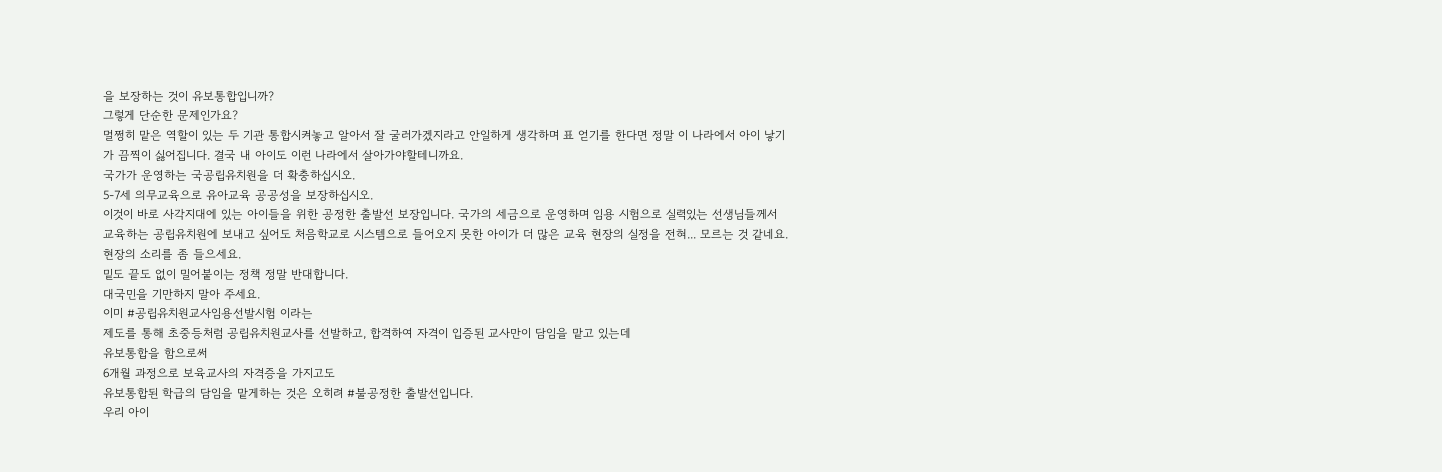을 보장하는 것이 유보통합입니까?
그렇게 단순한 문제인가요?
멀쩡히 맡은 역할이 있는 두 기관 통합시켜놓고 알아서 잘 굴러가겠지라고 안일하게 생각하며 표 얻기를 한다면 정말 이 나라에서 아이 낳기가 끔찍이 싫어집니다. 결국 내 아이도 이런 나라에서 살아가야할테니까요.
국가가 운영하는 국공립유치원을 더 확충하십시오.
5-7세 의무교육으로 유아교육 공공성을 보장하십시오.
이것이 바로 사각지대에 있는 아이들을 위한 공정한 출발선 보장입니다. 국가의 세금으로 운영하며 임용 시험으로 실력있는 선생님들께서 교육하는 공립유치원에 보내고 싶어도 처음학교로 시스템으로 들어오지 못한 아이가 더 많은 교육 현장의 실정을 전혀... 모르는 것 같네요.
현장의 소리를 좀 들으세요.
밑도 끝도 없이 밀어붙이는 정책 정말 반대합니다.
대국민을 기만하지 말아 주세요.
이미 #공립유치원교사임용선발시험 이라는
제도를 통해 초중등처럼 공립유치원교사를 선발하고, 합격하여 자격이 입증된 교사만이 담임을 맡고 있는데
유보통합을 함으로써
6개월 과정으로 보육교사의 자격증을 가지고도
유보통합된 학급의 담임을 맡게하는 것은 오히려 #불공정한 출발선입니다.
우리 아이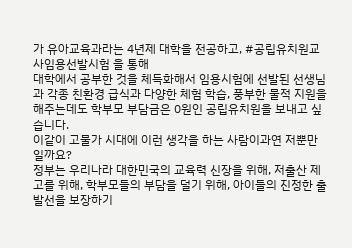가 유아교육과라는 4년제 대학을 전공하고, #공립유치원교사임용선발시험 을 통해
대학에서 공부한 것을 체득화해서 임용시험에 선발된 선생님과 각종 친환경 급식과 다양한 체험 학습, 풍부한 물적 지원을 해주는데도 학부모 부담금은 0원인 공립유치원을 보내고 싶습니다.
이같이 고물가 시대에 이런 생각을 하는 사람이과연 저뿐만 일까요?
정부는 우리나라 대한민국의 교육력 신장을 위해, 저출산 제고를 위해, 학부모들의 부담을 덜기 위해, 아이들의 진정한 출발선을 보장하기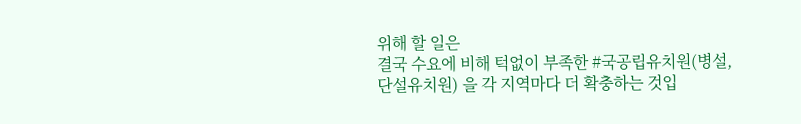위해 할 일은
결국 수요에 비해 턱없이 부족한 #국공립유치원(병설,단설유치원) 을 각 지역마다 더 확충하는 것입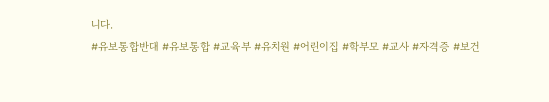니다.
#유보통합반대 #유보통합 #교육부 #유치원 #어린이집 #학부모 #교사 #자격증 #보건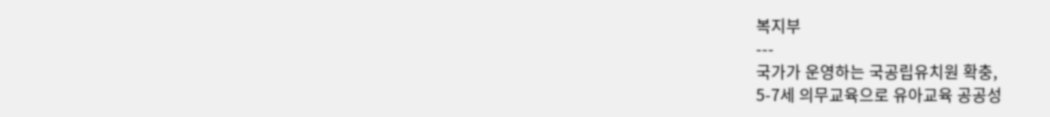복지부
---
국가가 운영하는 국공립유치원 확충,
5-7세 의무교육으로 유아교육 공공성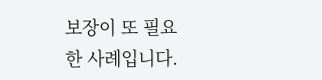보장이 또 필요한 사례입니다.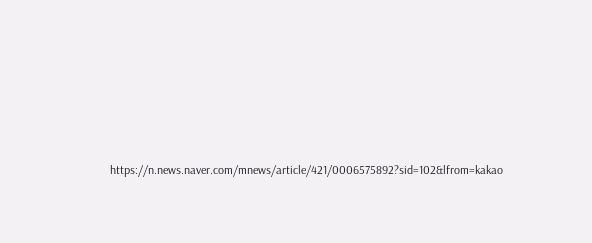https://n.news.naver.com/mnews/article/421/0006575892?sid=102&lfrom=kakao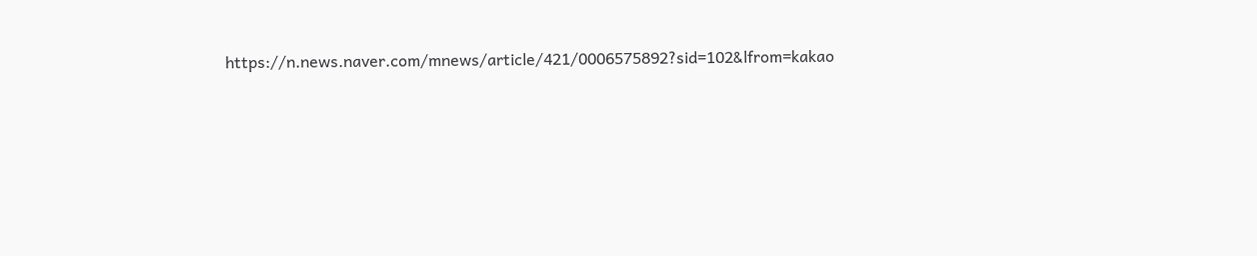https://n.news.naver.com/mnews/article/421/0006575892?sid=102&lfrom=kakao